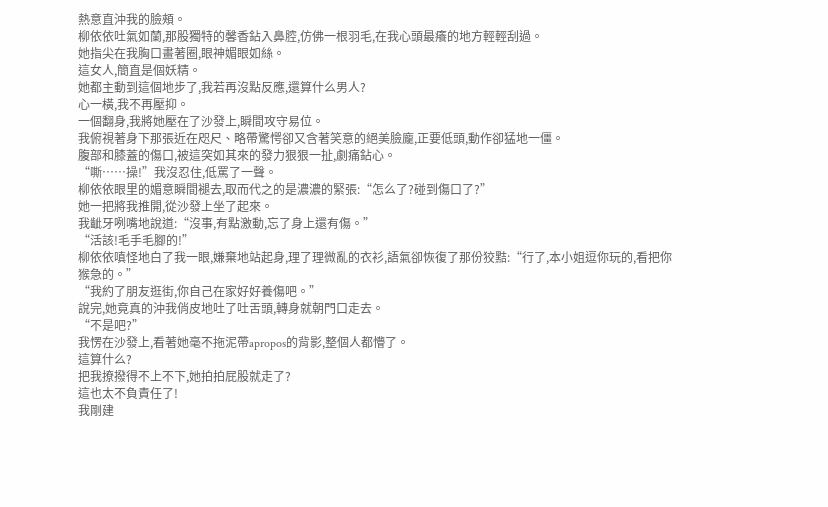熱意直沖我的臉頰。
柳依依吐氣如蘭,那股獨特的馨香鉆入鼻腔,仿佛一根羽毛,在我心頭最癢的地方輕輕刮過。
她指尖在我胸口畫著圈,眼神媚眼如絲。
這女人,簡直是個妖精。
她都主動到這個地步了,我若再沒點反應,還算什么男人?
心一橫,我不再壓抑。
一個翻身,我將她壓在了沙發上,瞬間攻守易位。
我俯視著身下那張近在咫尺、略帶驚愕卻又含著笑意的絕美臉龐,正要低頭,動作卻猛地一僵。
腹部和膝蓋的傷口,被這突如其來的發力狠狠一扯,劇痛鉆心。
“嘶……操!”我沒忍住,低罵了一聲。
柳依依眼里的媚意瞬間褪去,取而代之的是濃濃的緊張:“怎么了?碰到傷口了?”
她一把將我推開,從沙發上坐了起來。
我齜牙咧嘴地說道:“沒事,有點激動,忘了身上還有傷。”
“活該!毛手毛腳的!”
柳依依嗔怪地白了我一眼,嫌棄地站起身,理了理微亂的衣衫,語氣卻恢復了那份狡黠:“行了,本小姐逗你玩的,看把你猴急的。”
“我約了朋友逛街,你自己在家好好養傷吧。”
說完,她竟真的沖我俏皮地吐了吐舌頭,轉身就朝門口走去。
“不是吧?”
我愣在沙發上,看著她毫不拖泥帶apropos的背影,整個人都懵了。
這算什么?
把我撩撥得不上不下,她拍拍屁股就走了?
這也太不負責任了!
我剛建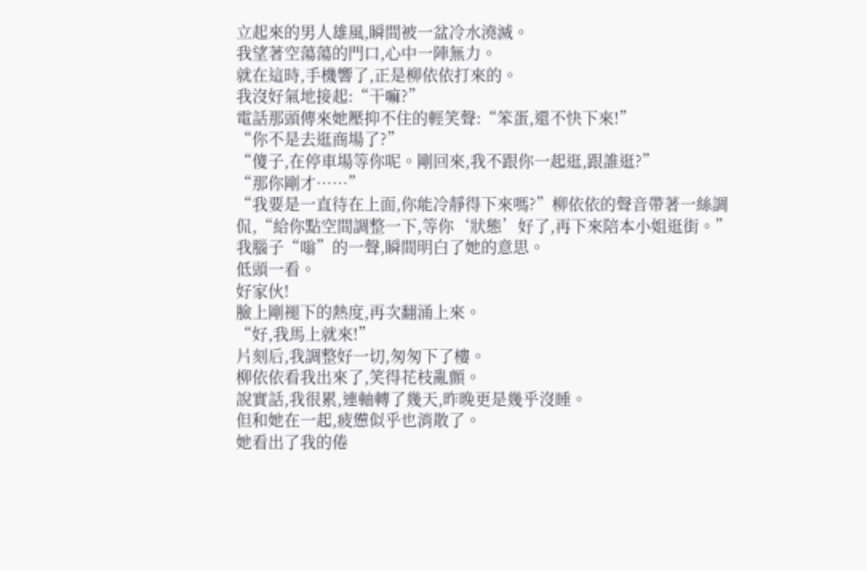立起來的男人雄風,瞬間被一盆冷水澆滅。
我望著空蕩蕩的門口,心中一陣無力。
就在這時,手機響了,正是柳依依打來的。
我沒好氣地接起:“干嘛?”
電話那頭傳來她壓抑不住的輕笑聲:“笨蛋,還不快下來!”
“你不是去逛商場了?”
“傻子,在停車場等你呢。剛回來,我不跟你一起逛,跟誰逛?”
“那你剛才……”
“我要是一直待在上面,你能冷靜得下來嗎?”柳依依的聲音帶著一絲調侃,“給你點空間調整一下,等你‘狀態’好了,再下來陪本小姐逛街。”
我腦子“嗡”的一聲,瞬間明白了她的意思。
低頭一看。
好家伙!
臉上剛褪下的熱度,再次翻涌上來。
“好,我馬上就來!”
片刻后,我調整好一切,匆匆下了樓。
柳依依看我出來了,笑得花枝亂顫。
說實話,我很累,連軸轉了幾天,昨晚更是幾乎沒睡。
但和她在一起,疲憊似乎也消散了。
她看出了我的倦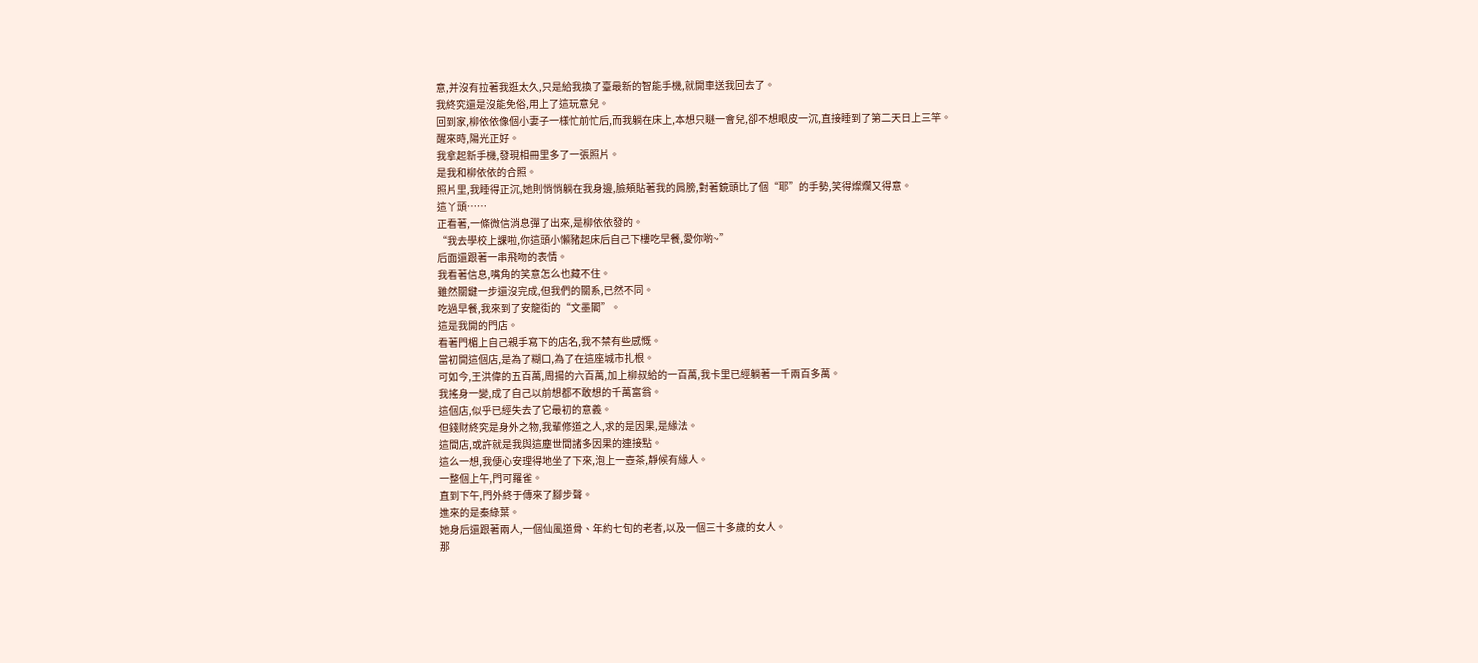意,并沒有拉著我逛太久,只是給我換了臺最新的智能手機,就開車送我回去了。
我終究還是沒能免俗,用上了這玩意兒。
回到家,柳依依像個小妻子一樣忙前忙后,而我躺在床上,本想只瞇一會兒,卻不想眼皮一沉,直接睡到了第二天日上三竿。
醒來時,陽光正好。
我拿起新手機,發現相冊里多了一張照片。
是我和柳依依的合照。
照片里,我睡得正沉,她則悄悄躺在我身邊,臉頰貼著我的肩膀,對著鏡頭比了個“耶”的手勢,笑得燦爛又得意。
這丫頭……
正看著,一條微信消息彈了出來,是柳依依發的。
“我去學校上課啦,你這頭小懶豬起床后自己下樓吃早餐,愛你喲~”
后面還跟著一串飛吻的表情。
我看著信息,嘴角的笑意怎么也藏不住。
雖然關鍵一步還沒完成,但我們的關系,已然不同。
吃過早餐,我來到了安龍街的“文墨閣”。
這是我開的門店。
看著門楣上自己親手寫下的店名,我不禁有些感慨。
當初開這個店,是為了糊口,為了在這座城市扎根。
可如今,王洪偉的五百萬,周揚的六百萬,加上柳叔給的一百萬,我卡里已經躺著一千兩百多萬。
我搖身一變,成了自己以前想都不敢想的千萬富翁。
這個店,似乎已經失去了它最初的意義。
但錢財終究是身外之物,我輩修道之人,求的是因果,是緣法。
這間店,或許就是我與這塵世間諸多因果的連接點。
這么一想,我便心安理得地坐了下來,泡上一壺茶,靜候有緣人。
一整個上午,門可羅雀。
直到下午,門外終于傳來了腳步聲。
進來的是秦綠葉。
她身后還跟著兩人,一個仙風道骨、年約七旬的老者,以及一個三十多歲的女人。
那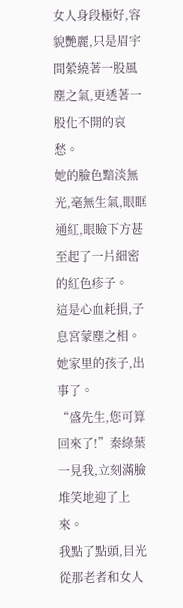女人身段極好,容貌艷麗,只是眉宇間縈繞著一股風塵之氣,更透著一股化不開的哀愁。
她的臉色黯淡無光,毫無生氣,眼眶通紅,眼瞼下方甚至起了一片細密的紅色疹子。
這是心血耗損,子息宮蒙塵之相。
她家里的孩子,出事了。
“盛先生,您可算回來了!”秦綠葉一見我,立刻滿臉堆笑地迎了上來。
我點了點頭,目光從那老者和女人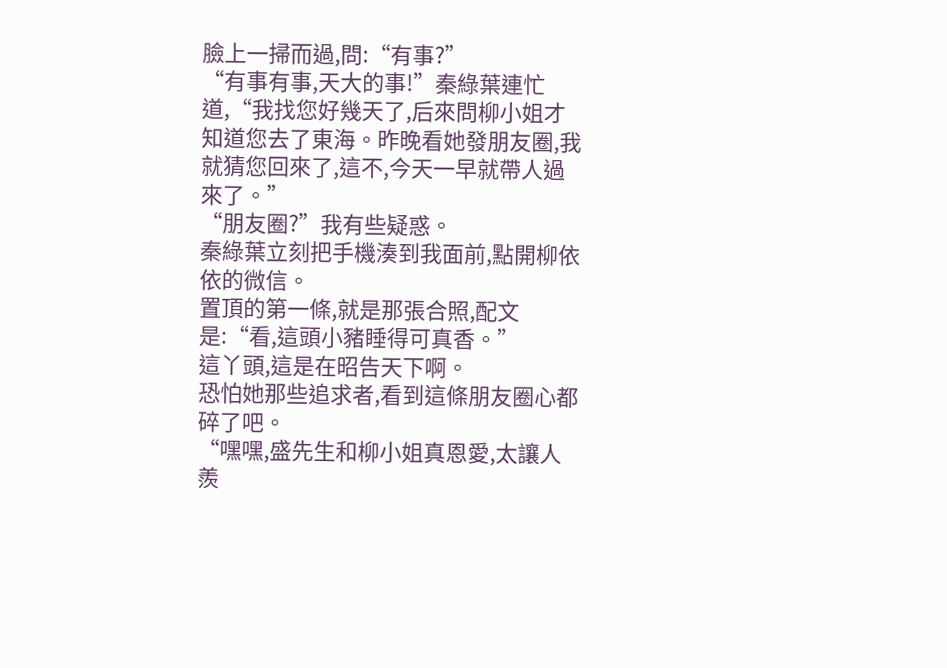臉上一掃而過,問:“有事?”
“有事有事,天大的事!”秦綠葉連忙道,“我找您好幾天了,后來問柳小姐才知道您去了東海。昨晚看她發朋友圈,我就猜您回來了,這不,今天一早就帶人過來了。”
“朋友圈?”我有些疑惑。
秦綠葉立刻把手機湊到我面前,點開柳依依的微信。
置頂的第一條,就是那張合照,配文是:“看,這頭小豬睡得可真香。”
這丫頭,這是在昭告天下啊。
恐怕她那些追求者,看到這條朋友圈心都碎了吧。
“嘿嘿,盛先生和柳小姐真恩愛,太讓人羨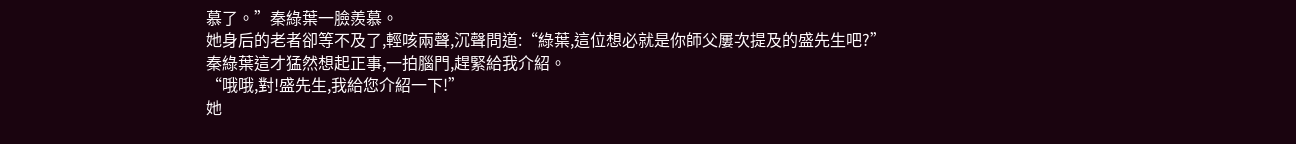慕了。”秦綠葉一臉羨慕。
她身后的老者卻等不及了,輕咳兩聲,沉聲問道:“綠葉,這位想必就是你師父屢次提及的盛先生吧?”
秦綠葉這才猛然想起正事,一拍腦門,趕緊給我介紹。
“哦哦,對!盛先生,我給您介紹一下!”
她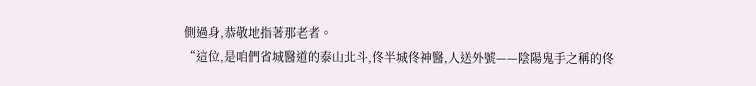側過身,恭敬地指著那老者。
“這位,是咱們省城醫道的泰山北斗,佟半城佟神醫,人送外號——陰陽鬼手之稱的佟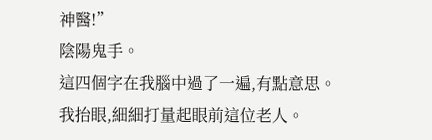神醫!”
陰陽鬼手。
這四個字在我腦中過了一遍,有點意思。
我抬眼,細細打量起眼前這位老人。